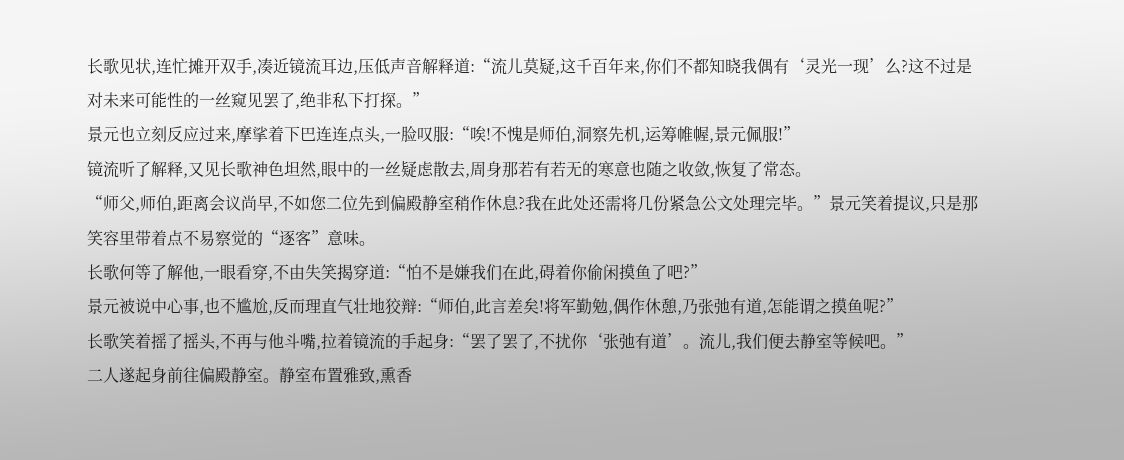长歌见状,连忙摊开双手,凑近镜流耳边,压低声音解释道:“流儿莫疑,这千百年来,你们不都知晓我偶有‘灵光一现’么?这不过是对未来可能性的一丝窥见罢了,绝非私下打探。”
景元也立刻反应过来,摩挲着下巴连连点头,一脸叹服:“唉!不愧是师伯,洞察先机,运筹帷幄,景元佩服!”
镜流听了解释,又见长歌神色坦然,眼中的一丝疑虑散去,周身那若有若无的寒意也随之收敛,恢复了常态。
“师父,师伯,距离会议尚早,不如您二位先到偏殿静室稍作休息?我在此处还需将几份紧急公文处理完毕。”景元笑着提议,只是那笑容里带着点不易察觉的“逐客”意味。
长歌何等了解他,一眼看穿,不由失笑揭穿道:“怕不是嫌我们在此,碍着你偷闲摸鱼了吧?”
景元被说中心事,也不尴尬,反而理直气壮地狡辩:“师伯,此言差矣!将军勤勉,偶作休憩,乃张弛有道,怎能谓之摸鱼呢?”
长歌笑着摇了摇头,不再与他斗嘴,拉着镜流的手起身:“罢了罢了,不扰你‘张弛有道’。流儿,我们便去静室等候吧。”
二人遂起身前往偏殿静室。静室布置雅致,熏香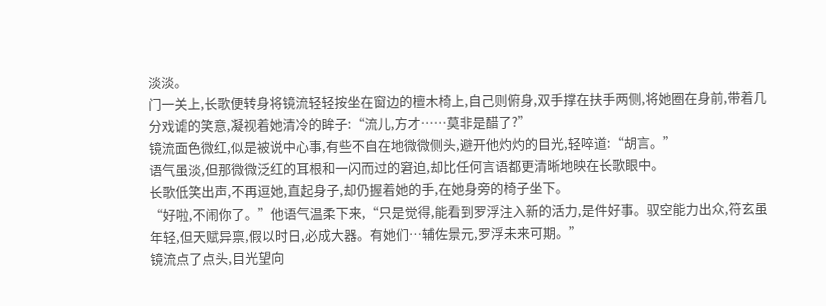淡淡。
门一关上,长歌便转身将镜流轻轻按坐在窗边的檀木椅上,自己则俯身,双手撑在扶手两侧,将她圈在身前,带着几分戏谑的笑意,凝视着她清冷的眸子:“流儿,方才……莫非是醋了?”
镜流面色微红,似是被说中心事,有些不自在地微微侧头,避开他灼灼的目光,轻啐道:“胡言。”
语气虽淡,但那微微泛红的耳根和一闪而过的窘迫,却比任何言语都更清晰地映在长歌眼中。
长歌低笑出声,不再逗她,直起身子,却仍握着她的手,在她身旁的椅子坐下。
“好啦,不闹你了。”他语气温柔下来,“只是觉得,能看到罗浮注入新的活力,是件好事。驭空能力出众,符玄虽年轻,但天赋异禀,假以时日,必成大器。有她们…辅佐景元,罗浮未来可期。”
镜流点了点头,目光望向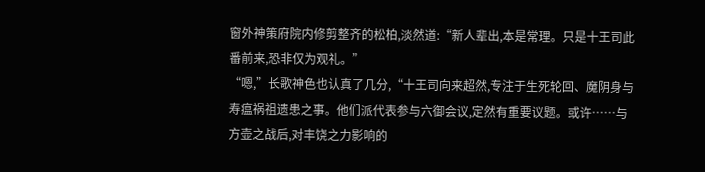窗外神策府院内修剪整齐的松柏,淡然道:“新人辈出,本是常理。只是十王司此番前来,恐非仅为观礼。”
“嗯,”长歌神色也认真了几分,“十王司向来超然,专注于生死轮回、魔阴身与寿瘟祸祖遗患之事。他们派代表参与六御会议,定然有重要议题。或许……与方壶之战后,对丰饶之力影响的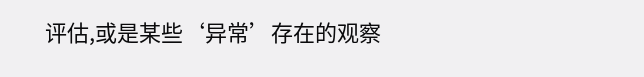评估,或是某些‘异常’存在的观察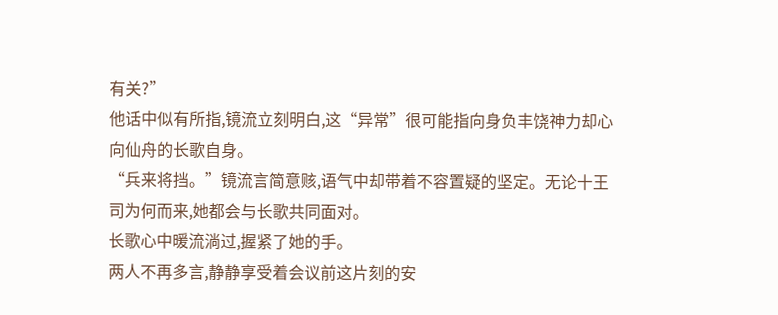有关?”
他话中似有所指,镜流立刻明白,这“异常”很可能指向身负丰饶神力却心向仙舟的长歌自身。
“兵来将挡。”镜流言简意赅,语气中却带着不容置疑的坚定。无论十王司为何而来,她都会与长歌共同面对。
长歌心中暖流淌过,握紧了她的手。
两人不再多言,静静享受着会议前这片刻的安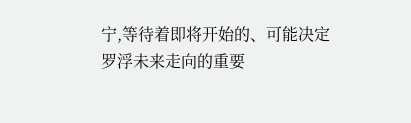宁,等待着即将开始的、可能决定罗浮未来走向的重要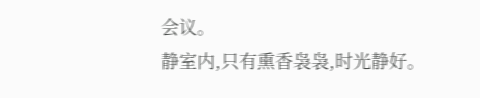会议。
静室内,只有熏香袅袅,时光静好。